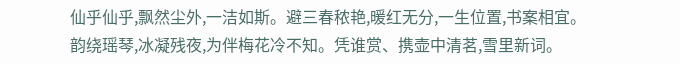仙乎仙乎,飘然尘外,一洁如斯。避三春秾艳,暖红无分,一生位置,书案相宜。
韵绕瑶琴,冰凝残夜,为伴梅花冷不知。凭谁赏、携壶中清茗,雪里新词。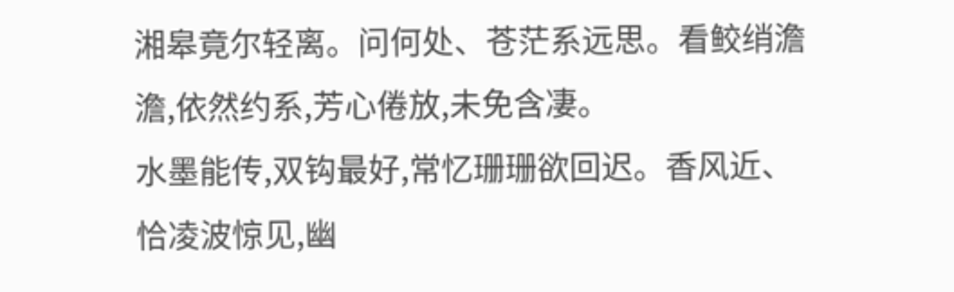湘皋竟尔轻离。问何处、苍茫系远思。看鲛绡澹澹,依然约系,芳心倦放,未免含凄。
水墨能传,双钩最好,常忆珊珊欲回迟。香风近、恰凌波惊见,幽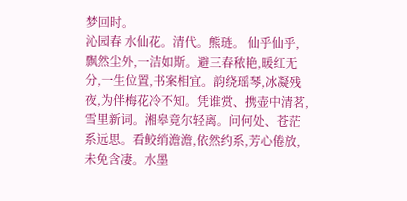梦回时。
沁园春 水仙花。清代。熊琏。 仙乎仙乎,飘然尘外,一洁如斯。避三春秾艳,暖红无分,一生位置,书案相宜。韵绕瑶琴,冰凝残夜,为伴梅花冷不知。凭谁赏、携壶中清茗,雪里新词。湘皋竟尔轻离。问何处、苍茫系远思。看鲛绡澹澹,依然约系,芳心倦放,未免含凄。水墨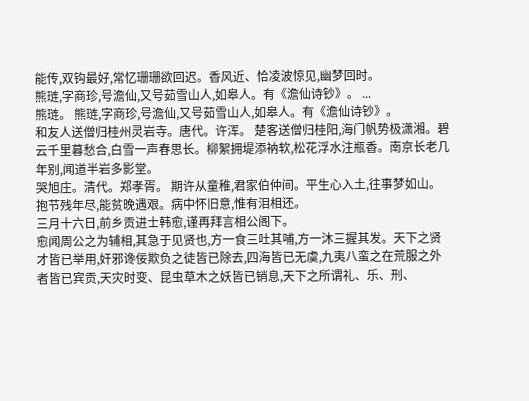能传,双钩最好,常忆珊珊欲回迟。香风近、恰凌波惊见,幽梦回时。
熊琏,字商珍,号澹仙,又号茹雪山人,如皋人。有《澹仙诗钞》。 ...
熊琏。 熊琏,字商珍,号澹仙,又号茹雪山人,如皋人。有《澹仙诗钞》。
和友人送僧归桂州灵岩寺。唐代。许浑。 楚客送僧归桂阳,海门帆势极潇湘。碧云千里暮愁合,白雪一声春思长。柳絮拥堤添衲软,松花浮水注瓶香。南京长老几年别,闻道半岩多影堂。
哭旭庄。清代。郑孝胥。 期许从童稚,君家伯仲间。平生心入土,往事梦如山。抱节残年尽,能贫晚遇艰。病中怀旧意,惟有泪相还。
三月十六日,前乡贡进士韩愈,谨再拜言相公阁下。
愈闻周公之为辅相,其急于见贤也,方一食三吐其哺,方一沐三握其发。天下之贤才皆已举用,奸邪谗佞欺负之徒皆已除去,四海皆已无虞,九夷八蛮之在荒服之外者皆已宾贡,天灾时变、昆虫草木之妖皆已销息,天下之所谓礼、乐、刑、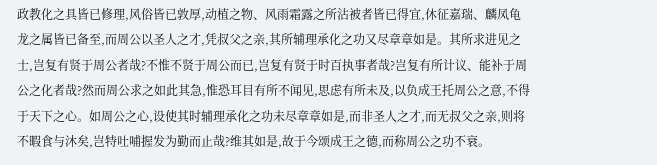政教化之具皆已修理,风俗皆已敦厚,动植之物、风雨霜露之所沾被者皆已得宜,休征嘉瑞、麟凤龟龙之属皆已备至,而周公以圣人之才,凭叔父之亲,其所辅理承化之功又尽章章如是。其所求进见之士,岂复有贤于周公者哉?不惟不贤于周公而已,岂复有贤于时百执事者哉?岂复有所计议、能补于周公之化者哉?然而周公求之如此其急,惟恐耳目有所不闻见,思虑有所未及,以负成王托周公之意,不得于天下之心。如周公之心,设使其时辅理承化之功未尽章章如是,而非圣人之才,而无叔父之亲,则将不暇食与沐矣,岂特吐哺握发为勤而止哉?维其如是,故于今颂成王之德,而称周公之功不衰。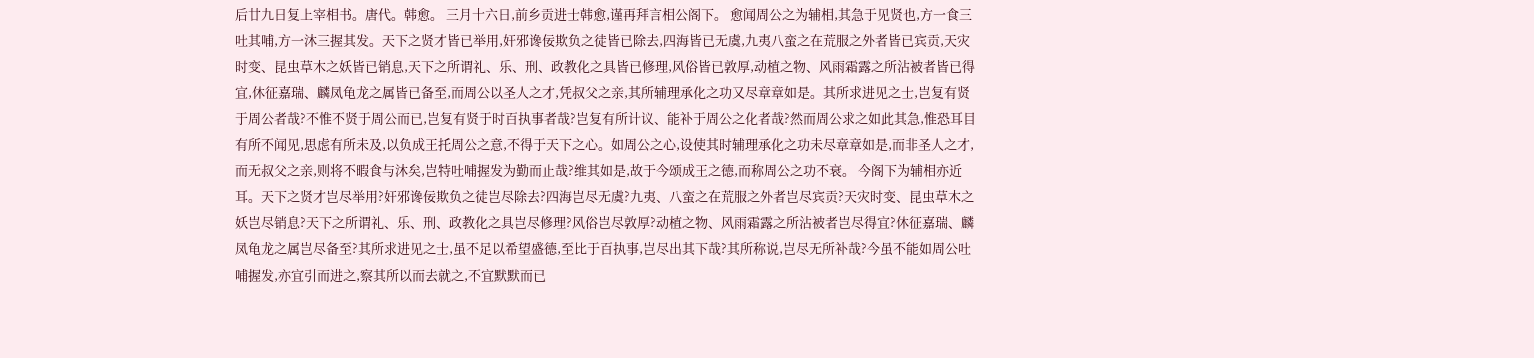后廿九日复上宰相书。唐代。韩愈。 三月十六日,前乡贡进士韩愈,谨再拜言相公阁下。 愈闻周公之为辅相,其急于见贤也,方一食三吐其哺,方一沐三握其发。天下之贤才皆已举用,奸邪谗佞欺负之徒皆已除去,四海皆已无虞,九夷八蛮之在荒服之外者皆已宾贡,天灾时变、昆虫草木之妖皆已销息,天下之所谓礼、乐、刑、政教化之具皆已修理,风俗皆已敦厚,动植之物、风雨霜露之所沾被者皆已得宜,休征嘉瑞、麟凤龟龙之属皆已备至,而周公以圣人之才,凭叔父之亲,其所辅理承化之功又尽章章如是。其所求进见之士,岂复有贤于周公者哉?不惟不贤于周公而已,岂复有贤于时百执事者哉?岂复有所计议、能补于周公之化者哉?然而周公求之如此其急,惟恐耳目有所不闻见,思虑有所未及,以负成王托周公之意,不得于天下之心。如周公之心,设使其时辅理承化之功未尽章章如是,而非圣人之才,而无叔父之亲,则将不暇食与沐矣,岂特吐哺握发为勤而止哉?维其如是,故于今颂成王之德,而称周公之功不衰。 今阁下为辅相亦近耳。天下之贤才岂尽举用?奸邪谗佞欺负之徒岂尽除去?四海岂尽无虞?九夷、八蛮之在荒服之外者岂尽宾贡?天灾时变、昆虫草木之妖岂尽销息?天下之所谓礼、乐、刑、政教化之具岂尽修理?风俗岂尽敦厚?动植之物、风雨霜露之所沾被者岂尽得宜?休征嘉瑞、麟凤龟龙之属岂尽备至?其所求进见之士,虽不足以希望盛德,至比于百执事,岂尽出其下哉?其所称说,岂尽无所补哉?今虽不能如周公吐哺握发,亦宜引而进之,察其所以而去就之,不宜默默而已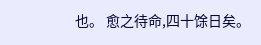也。 愈之待命,四十馀日矣。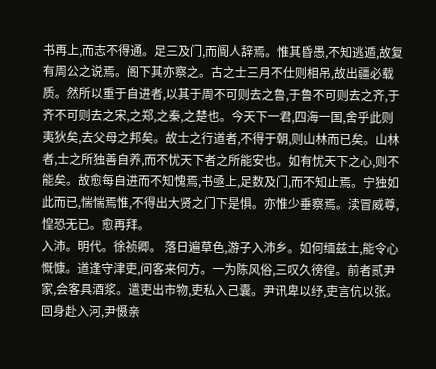书再上,而志不得通。足三及门,而阍人辞焉。惟其昏愚,不知逃遁,故复有周公之说焉。阁下其亦察之。古之士三月不仕则相吊,故出疆必载质。然所以重于自进者,以其于周不可则去之鲁,于鲁不可则去之齐,于齐不可则去之宋,之郑,之秦,之楚也。今天下一君,四海一国,舍乎此则夷狄矣,去父母之邦矣。故士之行道者,不得于朝,则山林而已矣。山林者,士之所独善自养,而不忧天下者之所能安也。如有忧天下之心,则不能矣。故愈每自进而不知愧焉,书亟上,足数及门,而不知止焉。宁独如此而已,惴惴焉惟,不得出大贤之门下是惧。亦惟少垂察焉。渎冒威尊,惶恐无已。愈再拜。
入沛。明代。徐祯卿。 落日遍草色,游子入沛乡。如何缅兹土,能令心慨慷。道逢守津吏,问客来何方。一为陈风俗,三叹久徬徨。前者贰尹家,会客具酒浆。遣吏出市物,吏私入己囊。尹讯卑以纾,吏言伉以张。回身赴入河,尹慑亲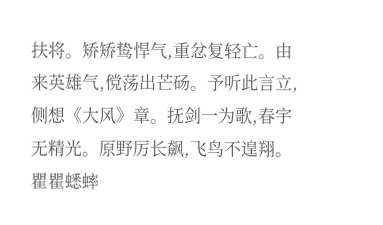扶将。矫矫鸷悍气,重忿复轻亡。由来英雄气,傥荡出芒砀。予听此言立,侧想《大风》章。抚剑一为歌,春宇无精光。原野厉长飙,飞鸟不遑翔。瞿瞿蟋蟀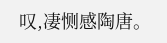叹,凄恻感陶唐。